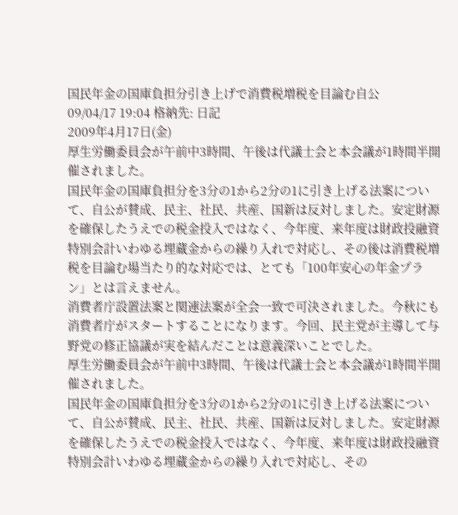国民年金の国庫負担分引き上げで消費税増税を目論む自公
09/04/17 19:04 格納先: 日記
2009年4月17日(金)
厚生労働委員会が午前中3時間、午後は代議士会と本会議が1時間半開催されました。
国民年金の国庫負担分を3分の1から2分の1に引き上げる法案について、自公が賛成、民主、社民、共産、国新は反対しました。安定財源を確保したうえでの税金投入ではなく、今年度、来年度は財政投融資特別会計いわゆる埋蔵金からの繰り入れで対応し、その後は消費税増税を目論む場当たり的な対応では、とても「100年安心の年金プラン」とは言えません。
消費者庁設置法案と関連法案が全会一致で可決されました。今秋にも消費者庁がスタートすることになります。今回、民主党が主導して与野党の修正協議が実を結んだことは意義深いことでした。
厚生労働委員会が午前中3時間、午後は代議士会と本会議が1時間半開催されました。
国民年金の国庫負担分を3分の1から2分の1に引き上げる法案について、自公が賛成、民主、社民、共産、国新は反対しました。安定財源を確保したうえでの税金投入ではなく、今年度、来年度は財政投融資特別会計いわゆる埋蔵金からの繰り入れで対応し、その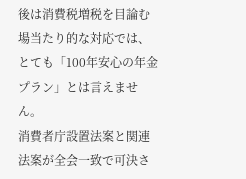後は消費税増税を目論む場当たり的な対応では、とても「100年安心の年金プラン」とは言えません。
消費者庁設置法案と関連法案が全会一致で可決さ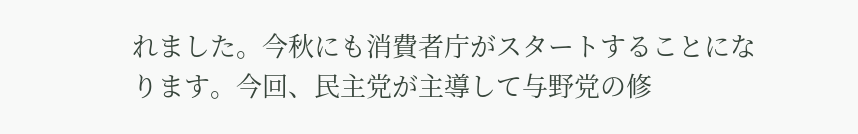れました。今秋にも消費者庁がスタートすることになります。今回、民主党が主導して与野党の修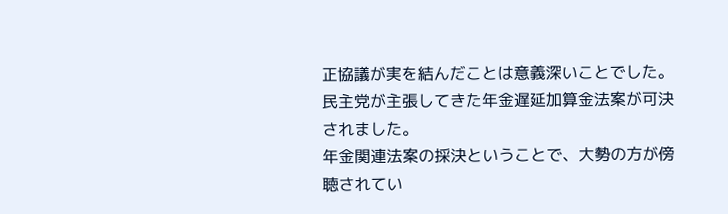正協議が実を結んだことは意義深いことでした。
民主党が主張してきた年金遅延加算金法案が可決されました。
年金関連法案の採決ということで、大勢の方が傍聴されてい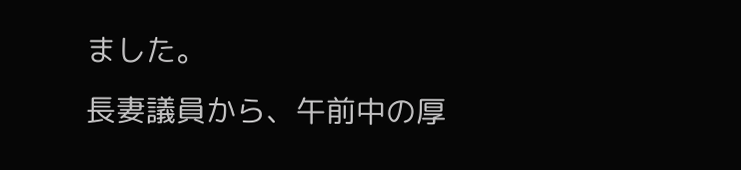ました。
長妻議員から、午前中の厚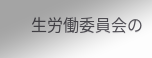生労働委員会の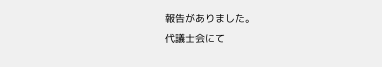報告がありました。
代議士会にて